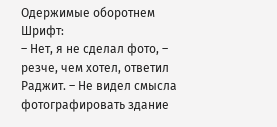Одержимые оборотнем
Шрифт:
– Нет, я не сделал фото, – резче, чем хотел, ответил Раджит. – Не видел смысла фотографировать здание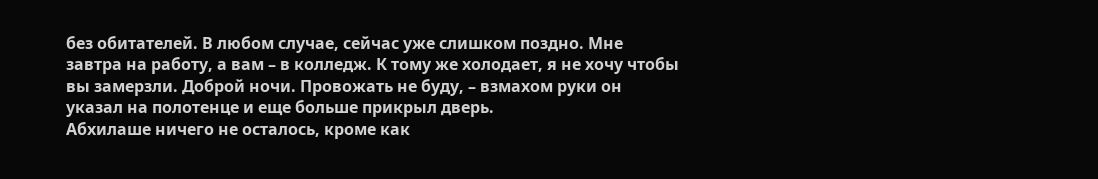без обитателей. В любом случае, сейчас уже слишком поздно. Мне завтра на работу, а вам – в колледж. К тому же холодает, я не хочу чтобы вы замерзли. Доброй ночи. Провожать не буду, – взмахом руки он указал на полотенце и еще больше прикрыл дверь.
Абхилаше ничего не осталось, кроме как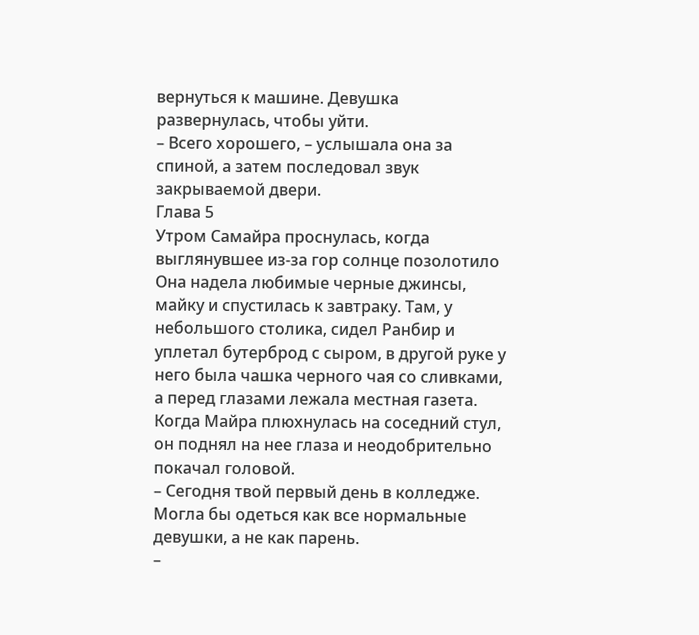вернуться к машине. Девушка развернулась, чтобы уйти.
– Всего хорошего, – услышала она за спиной, а затем последовал звук закрываемой двери.
Глава 5
Утром Самайра проснулась, когда выглянувшее из-за гор солнце позолотило
Она надела любимые черные джинсы, майку и спустилась к завтраку. Там, у небольшого столика, сидел Ранбир и уплетал бутерброд с сыром, в другой руке у него была чашка черного чая со сливками, а перед глазами лежала местная газета. Когда Майра плюхнулась на соседний стул, он поднял на нее глаза и неодобрительно покачал головой.
– Сегодня твой первый день в колледже. Могла бы одеться как все нормальные девушки, а не как парень.
–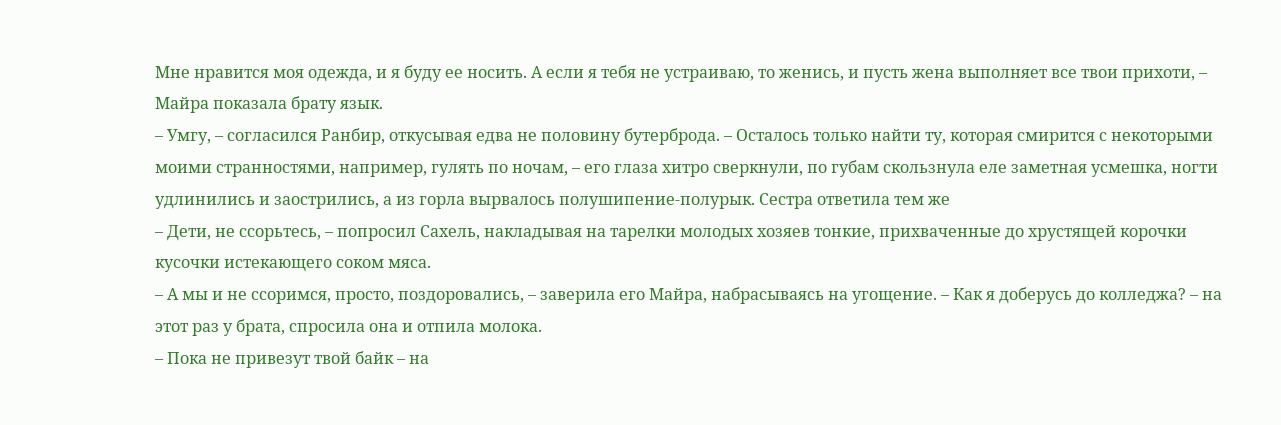Мне нравится моя одежда, и я буду ее носить. А если я тебя не устраиваю, то женись, и пусть жена выполняет все твои прихоти, – Майра показала брату язык.
– Умгу, – согласился Ранбир, откусывая едва не половину бутерброда. – Осталось только найти ту, которая смирится с некоторыми моими странностями, например, гулять по ночам, – его глаза хитро сверкнули, по губам скользнула еле заметная усмешка, ногти удлинились и заострились, а из горла вырвалось полушипение-полурык. Сестра ответила тем же
– Дети, не ссорьтесь, – попросил Сахель, накладывая на тарелки молодых хозяев тонкие, прихваченные до хрустящей корочки кусочки истекающего соком мяса.
– А мы и не ссоримся, просто, поздоровались, – заверила его Майра, набрасываясь на угощение. – Как я доберусь до колледжа? – на этот раз у брата, спросила она и отпила молока.
– Пока не привезут твой байк – на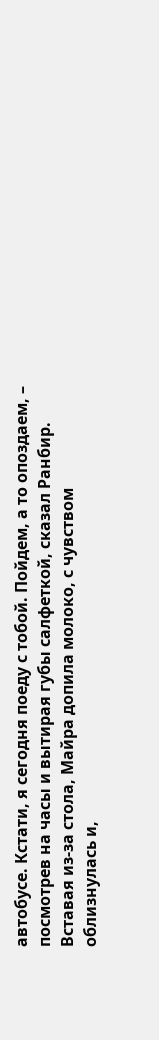автобусе. Кстати, я сегодня поеду с тобой. Пойдем, а то опоздаем, – посмотрев на часы и вытирая губы салфеткой, сказал Ранбир.
Вставая из-за стола, Майра допила молоко, с чувством облизнулась и,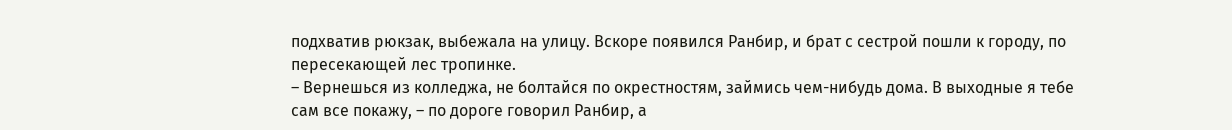подхватив рюкзак, выбежала на улицу. Вскоре появился Ранбир, и брат с сестрой пошли к городу, по пересекающей лес тропинке.
– Вернешься из колледжа, не болтайся по окрестностям, займись чем-нибудь дома. В выходные я тебе сам все покажу, – по дороге говорил Ранбир, а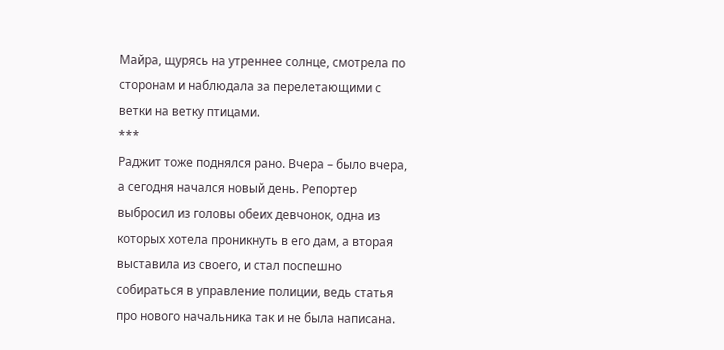Майра, щурясь на утреннее солнце, смотрела по сторонам и наблюдала за перелетающими с ветки на ветку птицами.
***
Раджит тоже поднялся рано. Вчера – было вчера, а сегодня начался новый день. Репортер выбросил из головы обеих девчонок, одна из которых хотела проникнуть в его дам, а вторая выставила из своего, и стал поспешно собираться в управление полиции, ведь статья про нового начальника так и не была написана.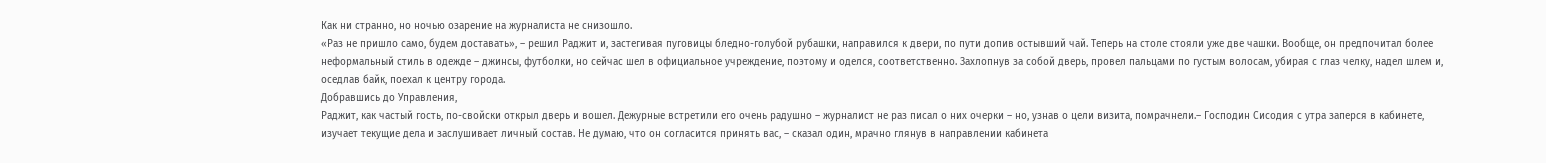Как ни странно, но ночью озарение на журналиста не снизошло.
«Раз не пришло само, будем доставать», – решил Раджит и, застегивая пуговицы бледно-голубой рубашки, направился к двери, по пути допив остывший чай. Теперь на столе стояли уже две чашки. Вообще, он предпочитал более неформальный стиль в одежде – джинсы, футболки, но сейчас шел в официальное учреждение, поэтому и оделся, соответственно. Захлопнув за собой дверь, провел пальцами по густым волосам, убирая с глаз челку, надел шлем и, оседлав байк, поехал к центру города.
Добравшись до Управления,
Раджит, как частый гость, по-свойски открыл дверь и вошел. Дежурные встретили его очень радушно – журналист не раз писал о них очерки – но, узнав о цели визита, помрачнели.– Господин Сисодия с утра заперся в кабинете, изучает текущие дела и заслушивает личный состав. Не думаю, что он согласится принять вас, – сказал один, мрачно глянув в направлении кабинета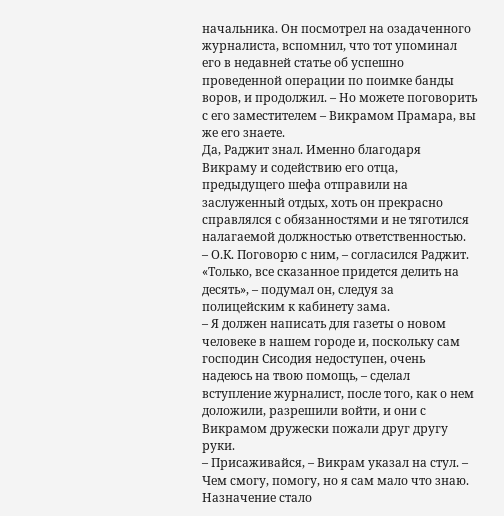начальника. Он посмотрел на озадаченного журналиста, вспомнил, что тот упоминал его в недавней статье об успешно проведенной операции по поимке банды воров, и продолжил. – Но можете поговорить с его заместителем – Викрамом Прамара, вы же его знаете.
Да, Раджит знал. Именно благодаря Викраму и содействию его отца, предыдущего шефа отправили на заслуженный отдых, хоть он прекрасно справлялся с обязанностями и не тяготился налагаемой должностью ответственностью.
– О.К. Поговорю с ним, – согласился Раджит. «Только, все сказанное придется делить на десять», – подумал он, следуя за полицейским к кабинету зама.
– Я должен написать для газеты о новом человеке в нашем городе и, поскольку сам господин Сисодия недоступен, очень надеюсь на твою помощь, – сделал вступление журналист, после того, как о нем доложили, разрешили войти, и они с Викрамом дружески пожали друг другу руки.
– Присаживайся, – Викрам указал на стул. – Чем смогу, помогу, но я сам мало что знаю. Назначение стало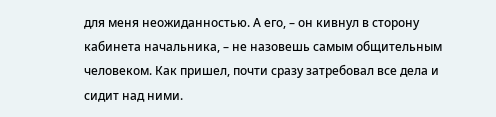для меня неожиданностью. А его, – он кивнул в сторону кабинета начальника, – не назовешь самым общительным человеком. Как пришел, почти сразу затребовал все дела и сидит над ними.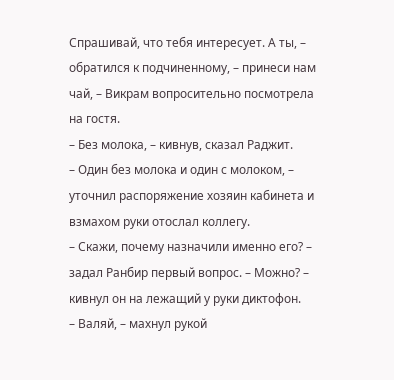Спрашивай, что тебя интересует. А ты, – обратился к подчиненному, – принеси нам чай, – Викрам вопросительно посмотрела на гостя.
– Без молока, – кивнув, сказал Раджит.
– Один без молока и один с молоком, – уточнил распоряжение хозяин кабинета и взмахом руки отослал коллегу.
– Скажи, почему назначили именно его? – задал Ранбир первый вопрос. – Можно? – кивнул он на лежащий у руки диктофон.
– Валяй, – махнул рукой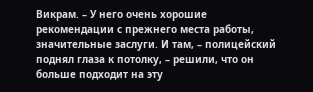Викрам. – У него очень хорошие рекомендации с прежнего места работы, значительные заслуги. И там, – полицейский поднял глаза к потолку, – решили, что он больше подходит на эту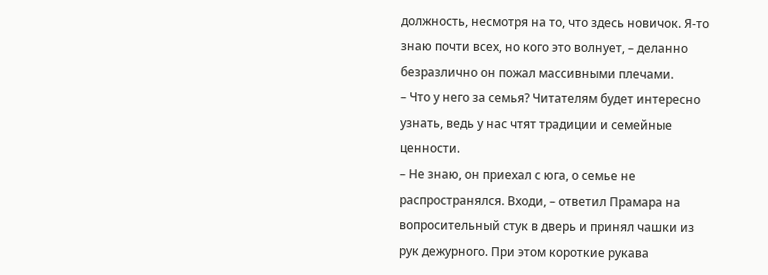должность, несмотря на то, что здесь новичок. Я-то знаю почти всех, но кого это волнует, – деланно безразлично он пожал массивными плечами.
– Что у него за семья? Читателям будет интересно узнать, ведь у нас чтят традиции и семейные ценности.
– Не знаю, он приехал с юга, о семье не распространялся. Входи, – ответил Прамара на вопросительный стук в дверь и принял чашки из рук дежурного. При этом короткие рукава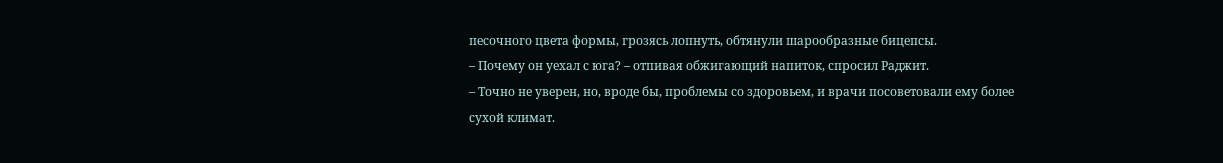песочного цвета формы, грозясь лопнуть, обтянули шарообразные бицепсы.
– Почему он уехал с юга? – отпивая обжигающий напиток, спросил Раджит.
– Точно не уверен, но, вроде бы, проблемы со здоровьем, и врачи посоветовали ему более сухой климат.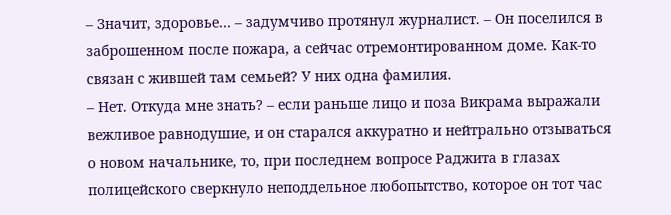– Значит, здоровье… – задумчиво протянул журналист. – Он поселился в заброшенном после пожара, а сейчас отремонтированном доме. Как-то связан с жившей там семьей? У них одна фамилия.
– Нет. Откуда мне знать? – если раньше лицо и поза Викрама выражали вежливое равнодушие, и он старался аккуратно и нейтрально отзываться о новом начальнике, то, при последнем вопросе Раджита в глазах полицейского сверкнуло неподдельное любопытство, которое он тот час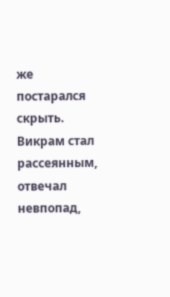же постарался скрыть. Викрам стал рассеянным, отвечал невпопад,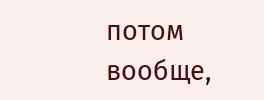потом вообще,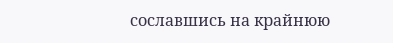сославшись на крайнюю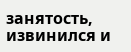занятость, извинился и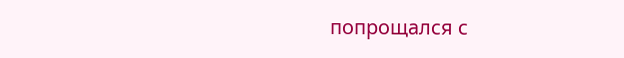попрощался с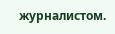журналистом.